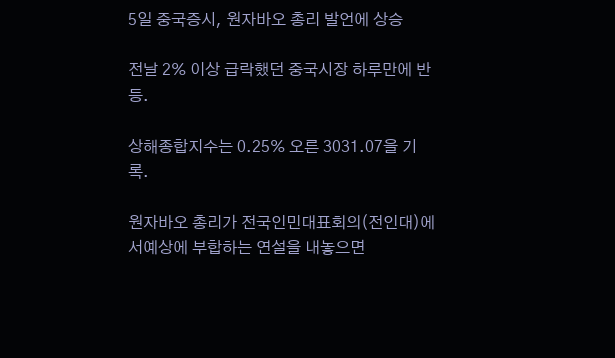5일 중국증시, 원자바오 총리 발언에 상승

전날 2% 이상 급락했던 중국시장 하루만에 반등.

상해종합지수는 0.25% 오른 3031.07을 기록.

원자바오 총리가 전국인민대표회의(전인대)에서예상에 부합하는 연설을 내놓으면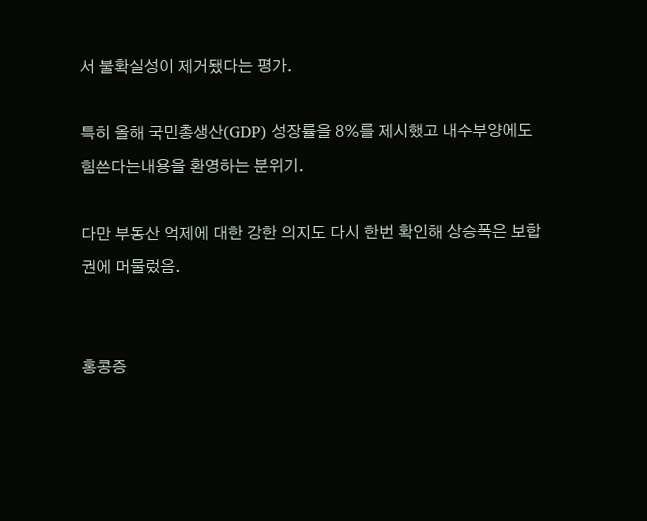서 불확실성이 제거됐다는 평가.

특히 올해 국민총생산(GDP) 성장률을 8%를 제시했고 내수부양에도 힘쓴다는내용을 환영하는 분위기.

다만 부동산 억제에 대한 강한 의지도 다시 한번 확인해 상승폭은 보합권에 머물렀음.


홍콩증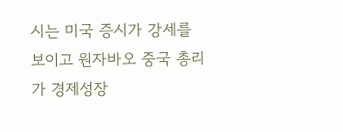시는 미국 증시가 강세를 보이고 원자바오 중국 총리가 경제성장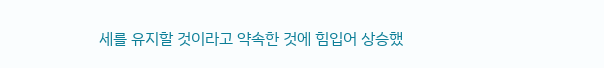세를 유지할 것이라고 약속한 것에 힘입어 상승했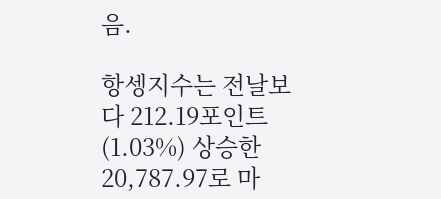음.

항셍지수는 전날보다 212.19포인트(1.03%) 상승한 20,787.97로 마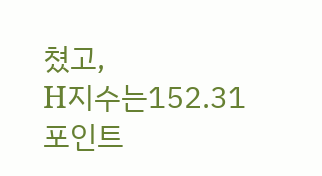쳤고,
H지수는152.31포인트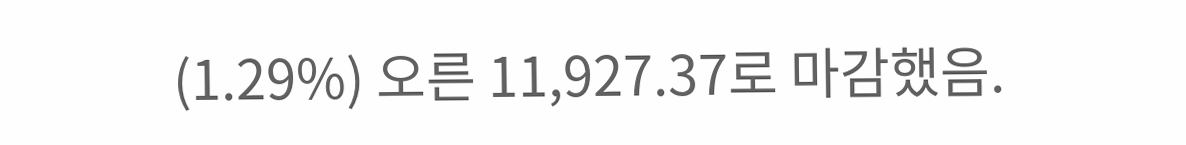(1.29%) 오른 11,927.37로 마감했음.